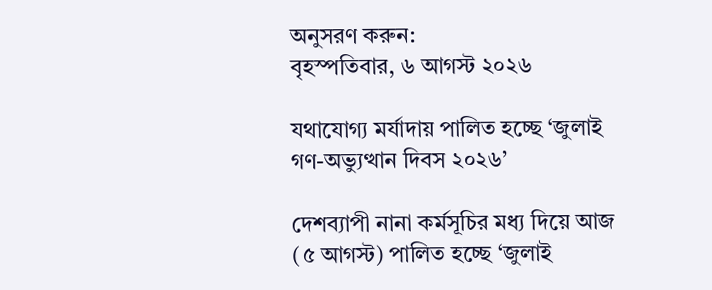অনুসরণ করুন:
বৃহস্পতিবার, ৬ আগস্ট ২০২৬

যথাযোগ্য মর্যাদায় পালিত হচ্ছে ‘জুলাই গণ-অভ্যুত্থান দিবস ২০২৬’

দেশব্যাপী নানা কর্মসূচির মধ্য দিয়ে আজ (৫ আগস্ট) পালিত হচ্ছে ‘জুলাই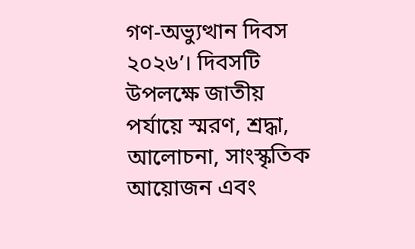গণ-অভ্যুত্থান দিবস ২০২৬’। দিবসটি উপলক্ষে জাতীয় পর্যায়ে স্মরণ, শ্রদ্ধা, আলোচনা, সাংস্কৃতিক আয়োজন এবং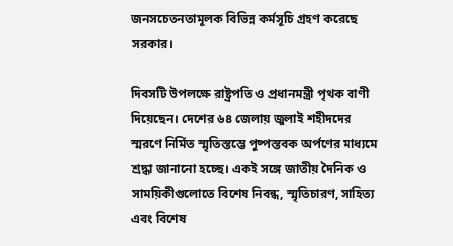জনসচেতনতামূলক বিভিন্ন কর্মসূচি গ্রহণ করেছে সরকার।

দিবসটি উপলক্ষে রাষ্ট্রপতি ও প্রধানমন্ত্রী পৃথক বাণী দিয়েছেন। দেশের ৬৪ জেলায় জুলাই শহীদদের স্মরণে নির্মিত স্মৃতিস্তম্ভে পুষ্পস্তবক অর্পণের মাধ্যমে শ্রদ্ধা জানানো হচ্ছে। একই সঙ্গে জাতীয় দৈনিক ও সাময়িকীগুলোতে বিশেষ নিবন্ধ, স্মৃতিচারণ, সাহিত্য এবং বিশেষ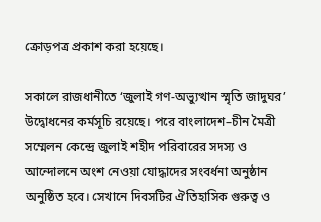ক্রোড়পত্র প্রকাশ করা হয়েছে।

সকালে রাজধানীতে ‘জুলাই গণ-অভ্যুত্থান স্মৃতি জাদুঘর’ উদ্বোধনের কর্মসূচি রয়েছে। পরে বাংলাদেশ–চীন মৈত্রী সম্মেলন কেন্দ্রে জুলাই শহীদ পরিবারের সদস্য ও আন্দোলনে অংশ নেওয়া যোদ্ধাদের সংবর্ধনা অনুষ্ঠান অনুষ্ঠিত হবে। সেখানে দিবসটির ঐতিহাসিক গুরুত্ব ও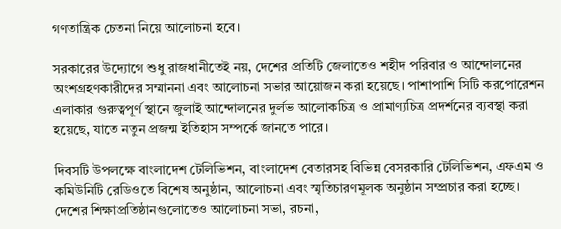গণতান্ত্রিক চেতনা নিয়ে আলোচনা হবে।

সরকারের উদ্যোগে শুধু রাজধানীতেই নয়, দেশের প্রতিটি জেলাতেও শহীদ পরিবার ও আন্দোলনের অংশগ্রহণকারীদের সম্মাননা এবং আলোচনা সভার আয়োজন করা হয়েছে। পাশাপাশি সিটি করপোরেশন এলাকার গুরুত্বপূর্ণ স্থানে জুলাই আন্দোলনের দুর্লভ আলোকচিত্র ও প্রামাণ্যচিত্র প্রদর্শনের ব্যবস্থা করা হয়েছে, যাতে নতুন প্রজন্ম ইতিহাস সম্পর্কে জানতে পারে।

দিবসটি উপলক্ষে বাংলাদেশ টেলিভিশন, বাংলাদেশ বেতারসহ বিভিন্ন বেসরকারি টেলিভিশন, এফএম ও কমিউনিটি রেডিওতে বিশেষ অনুষ্ঠান, আলোচনা এবং স্মৃতিচারণমূলক অনুষ্ঠান সম্প্রচার করা হচ্ছে। দেশের শিক্ষাপ্রতিষ্ঠানগুলোতেও আলোচনা সভা, রচনা,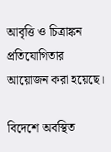আবৃত্তি ও চিত্রাঙ্কন প্রতিযোগিতার আয়োজন করা হয়েছে।

বিদেশে অবস্থিত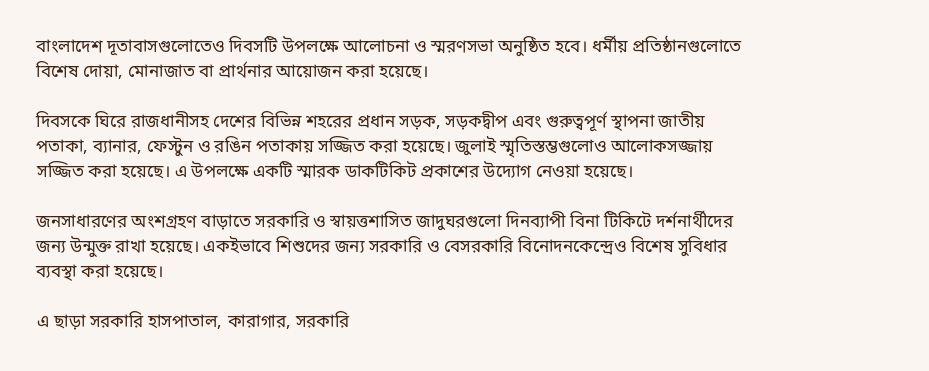বাংলাদেশ দূতাবাসগুলোতেও দিবসটি উপলক্ষে আলোচনা ও স্মরণসভা অনুষ্ঠিত হবে। ধর্মীয় প্রতিষ্ঠানগুলোতে বিশেষ দোয়া, মোনাজাত বা প্রার্থনার আয়োজন করা হয়েছে।

দিবসকে ঘিরে রাজধানীসহ দেশের বিভিন্ন শহরের প্রধান সড়ক, সড়কদ্বীপ এবং গুরুত্বপূর্ণ স্থাপনা জাতীয় পতাকা, ব্যানার, ফেস্টুন ও রঙিন পতাকায় সজ্জিত করা হয়েছে। জুলাই স্মৃতিস্তম্ভগুলোও আলোকসজ্জায় সজ্জিত করা হয়েছে। এ উপলক্ষে একটি স্মারক ডাকটিকিট প্রকাশের উদ্যোগ নেওয়া হয়েছে।

জনসাধারণের অংশগ্রহণ বাড়াতে সরকারি ও স্বায়ত্তশাসিত জাদুঘরগুলো দিনব্যাপী বিনা টিকিটে দর্শনার্থীদের জন্য উন্মুক্ত রাখা হয়েছে। একইভাবে শিশুদের জন্য সরকারি ও বেসরকারি বিনোদনকেন্দ্রেও বিশেষ সুবিধার ব্যবস্থা করা হয়েছে।

এ ছাড়া সরকারি হাসপাতাল, কারাগার, সরকারি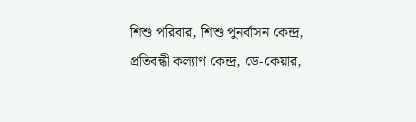শিশু পরিবার, শিশু পুনর্বাসন কেন্দ্র, প্রতিবন্ধী কল্যাণ কেন্দ্র, ডে-কেয়ার,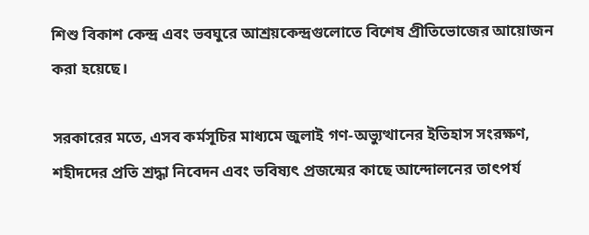শিশু বিকাশ কেন্দ্র এবং ভবঘুরে আশ্রয়কেন্দ্রগুলোতে বিশেষ প্রীতিভোজের আয়োজন করা হয়েছে।

সরকারের মতে, এসব কর্মসূচির মাধ্যমে জুলাই গণ-অভ্যুত্থানের ইতিহাস সংরক্ষণ, শহীদদের প্রতি শ্রদ্ধা নিবেদন এবং ভবিষ্যৎ প্রজন্মের কাছে আন্দোলনের তাৎপর্য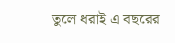তুলে ধরাই এ বছরের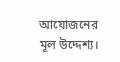আয়োজনের মূল উদ্দেশ্য।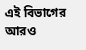এই বিভাগের আরও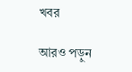খবর

আরও পড়ুন